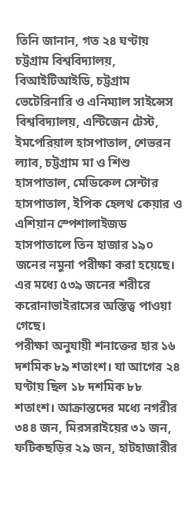তিনি জানান, গত ২৪ ঘণ্টায় চট্টগ্রাম বিশ্ববিদ্যালয়, বিআইটিআইডি, চট্টগ্রাম ভেটেরিনারি ও এনিম্যাল সাইন্সেস বিশ্ববিদ্যালয়, এন্টিজেন টেস্ট, ইমপেরিয়াল হাসপাতাল, শেভরন ল্যাব, চট্টগ্রাম মা ও শিশু হাসপাতাল, মেডিকেল সেন্টার হাসপাতাল, ইপিক হেলথ কেয়ার ও এশিয়ান স্পেশালাইজড হাসপাতালে তিন হাজার ১৯০ জনের নমুনা পরীক্ষা করা হয়েছে। এর মধ্যে ৫৩৯ জনের শরীরে করোনাভাইরাসের অস্তিত্ব পাওয়া গেছে।
পরীক্ষা অনুযায়ী শনাক্তের হার ১৬ দশমিক ৮৯ শতাংশ। যা আগের ২৪ ঘণ্টায় ছিল ১৮ দশমিক ৮৮ শতাংশ। আক্রান্তদের মধ্যে নগরীর ৩৪৪ জন, মিরসরাইয়ের ৩১ জন, ফটিকছড়ির ২৯ জন, হাটহাজারীর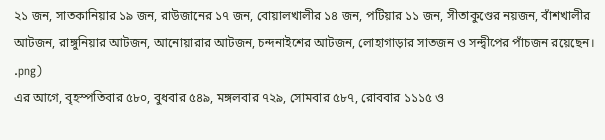২১ জন, সাতকানিয়ার ১৯ জন, রাউজানের ১৭ জন, বোয়ালখালীর ১৪ জন, পটিয়ার ১১ জন, সীতাকুণ্ডের নয়জন, বাঁশখালীর আটজন, রাঙ্গুনিয়ার আটজন, আনোয়ারার আটজন, চন্দনাইশের আটজন, লোহাগাড়ার সাতজন ও সন্দ্বীপের পাঁচজন রয়েছেন।
.png)
এর আগে, বৃহস্পতিবার ৫৮০, বুধবার ৫৪৯, মঙ্গলবার ৭২৯, সোমবার ৫৮৭, রোববার ১১১৫ ও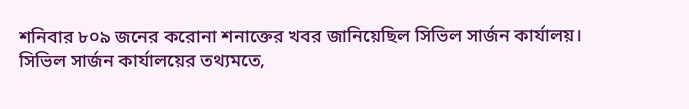শনিবার ৮০৯ জনের করোনা শনাক্তের খবর জানিয়েছিল সিভিল সার্জন কার্যালয়।
সিভিল সার্জন কার্যালয়ের তথ্যমতে,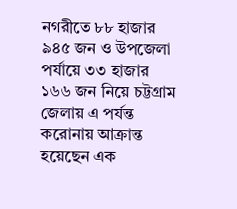নগরীতে ৮৮ হাজার ৯৪৫ জন ও উপজেলা পর্যায়ে ৩৩ হাজার ১৬৬ জন নিয়ে চট্টগ্রাম জেলায় এ পর্যন্ত করোনায় আক্রান্ত হয়েছেন এক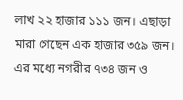লাখ ২২ হাজার ১১১ জন। এছাড়া মারা গেছেন এক হাজার ৩৫৯ জন। এর মধ্যে নগরীর ৭৩৪ জন ও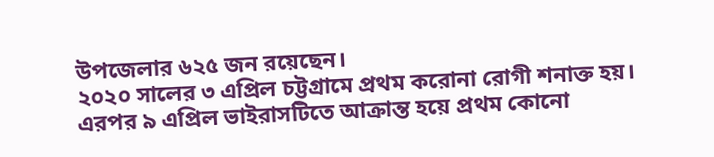উপজেলার ৬২৫ জন রয়েছেন।
২০২০ সালের ৩ এপ্রিল চট্টগ্রামে প্রথম করোনা রোগী শনাক্ত হয়। এরপর ৯ এপ্রিল ভাইরাসটিতে আক্রান্ত হয়ে প্রথম কোনো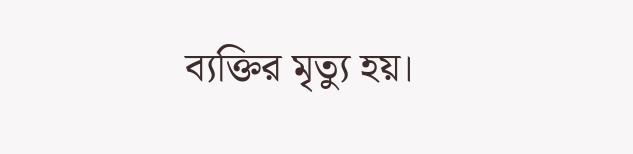ব্যক্তির মৃত্যু হয়।